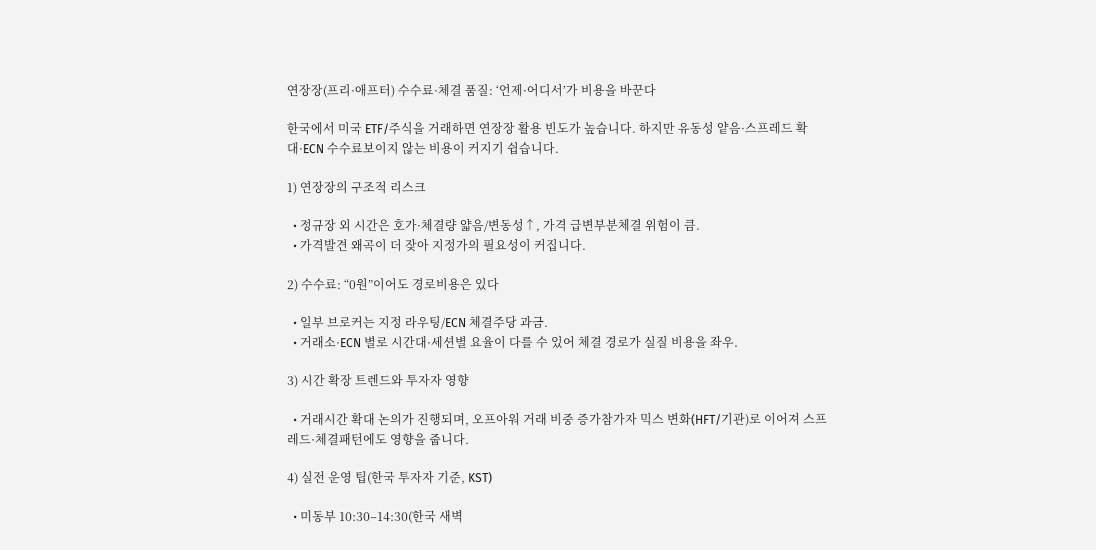연장장(프리·애프터) 수수료·체결 품질: ‘언제·어디서’가 비용을 바꾼다

한국에서 미국 ETF/주식을 거래하면 연장장 활용 빈도가 높습니다. 하지만 유동성 얕음·스프레드 확대·ECN 수수료보이지 않는 비용이 커지기 쉽습니다.

1) 연장장의 구조적 리스크

  • 정규장 외 시간은 호가·체결량 얇음/변동성↑, 가격 급변부분체결 위험이 큼.
  • 가격발견 왜곡이 더 잦아 지정가의 필요성이 커집니다.

2) 수수료: “0원”이어도 경로비용은 있다

  • 일부 브로커는 지정 라우팅/ECN 체결주당 과금.
  • 거래소·ECN 별로 시간대·세션별 요율이 다를 수 있어 체결 경로가 실질 비용을 좌우.

3) 시간 확장 트렌드와 투자자 영향

  • 거래시간 확대 논의가 진행되며, 오프아워 거래 비중 증가참가자 믹스 변화(HFT/기관)로 이어져 스프레드·체결패턴에도 영향을 줍니다.

4) 실전 운영 팁(한국 투자자 기준, KST)

  • 미동부 10:30–14:30(한국 새벽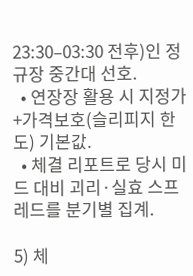23:30–03:30 전후)인 정규장 중간대 선호.
  • 연장장 활용 시 지정가+가격보호(슬리피지 한도) 기본값.
  • 체결 리포트로 당시 미드 대비 괴리·실효 스프레드를 분기별 집계.

5) 체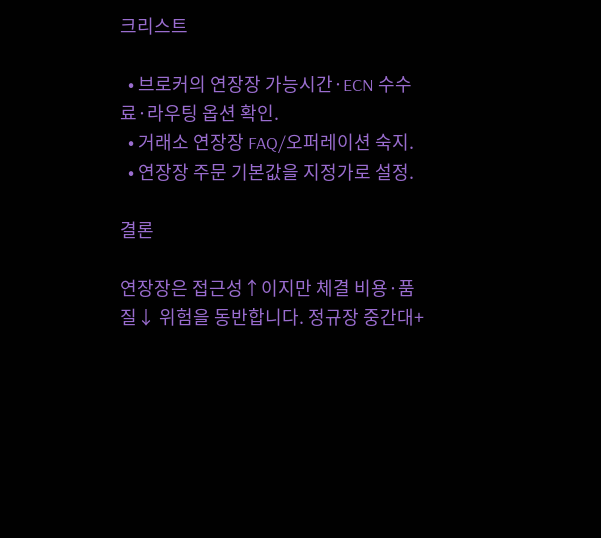크리스트

  • 브로커의 연장장 가능시간·ECN 수수료·라우팅 옵션 확인.
  • 거래소 연장장 FAQ/오퍼레이션 숙지.
  • 연장장 주문 기본값을 지정가로 설정.

결론

연장장은 접근성↑이지만 체결 비용·품질↓ 위험을 동반합니다. 정규장 중간대+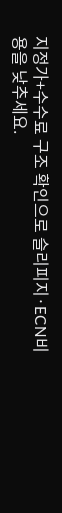지정가+수수료 구조 확인으로 슬리피지·ECN비용을 낮추세요.